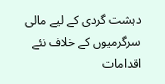دہشت گردی کے لیے مالی سرگرمیوں کے خلاف نئے اقدامات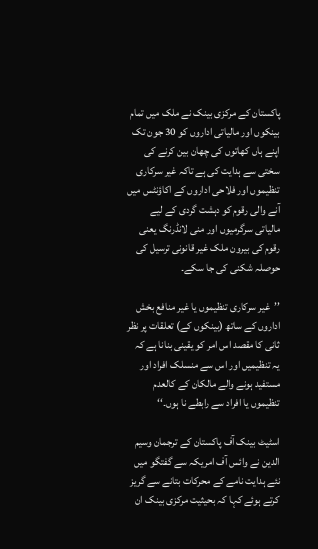پاکستان کے مرکزی بینک نے ملک میں تمام بینکوں اور مالیاتی اداروں کو 30 جون تک اپنے ہاں کھاتوں کی چھان بین کرنے کی سختی سے ہدایت کی ہے تاکہ غیر سرکاری تنظیموں اور فلاحی اداروں کے اکاؤنٹس میں آنے والی رقوم کو دہشت گردی کے لیے مالیاتی سرگرمیوں اور منی لانڈرنگ یعنی رقوم کی بیرون ملک غیر قانونی ترسیل کی حوصلہ شکنی کی جا سکے۔

’’غیر سرکاری تنظیموں یا غیر منافع بخش اداروں کے ساتھ (بینکوں کے) تعلقات پر نظر ثانی کا مقصد اس امر کو یقینی بنانا ہے کہ یہ تنظیمیں اور اس سے منسلک افراد اور مستفید ہونے والے مالکان کے کالعدم تنظیموں یا افراد سے رابطے نا ہوں۔‘‘

اسٹیٹ بینک آف پاکستان کے ترجمان وسیم الدین نے وائس آف امریکہ سے گفتگو میں نئے ہدایت نامے کے محرکات بتانے سے گریز کرتے ہوئے کہا کہ بحیثیت مرکزی بینک ان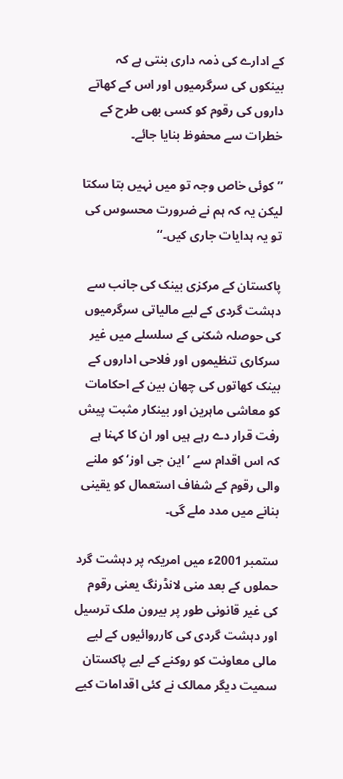کے ادارے کی ذمہ داری بنتی ہے کہ بینکوں کی سرگرمیوں اور اس کے کھاتے داروں کی رقوم کو کسی بھی طرح کے خطرات سے محفوظ بنایا جائے۔

’’ کوئی خاص وجہ تو میں نہیں بتا سکتا لیکن یہ کہ ہم نے ضرورت محسوس کی تو یہ ہدایات جاری کیں۔‘‘

پاکستان کے مرکزی بینک کی جانب سے دہشت گردی کے لیے مالیاتی سرگرمیوں کی حوصلہ شکنی کے سلسلے میں غیر سرکاری تنظیموں اور فلاحی اداروں کے بینک کھاتوں کی چھان بین کے احکامات کو معاشی ماہرین اور بینکار مثبت پیش رفت قرار دے رہے ہیں اور ان کا کہنا ہے کہ اس اقدام سے ’این جی اوز‘ کو ملنے والی رقوم کے شفاف استعمال کو یقینی بنانے میں مدد ملے گی۔

ستمبر 2001ء میں امریکہ پر دہشت گرد حملوں کے بعد منی لانڈرنگ یعنی رقوم کی غیر قانونی طور پر بیرون ملک ترسیل اور دہشت گردی کی کارروائیوں کے لیے مالی معاونت کو روکنے کے لیے پاکستان سمیت دیگر ممالک نے کئی اقدامات کیے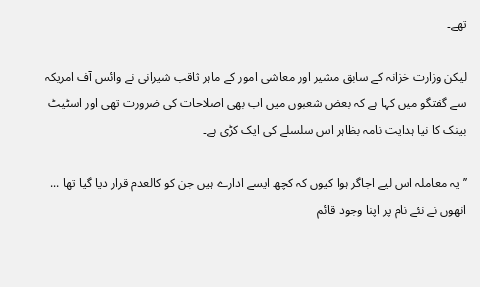تھے۔

لیکن وزارت خزانہ کے سابق مشیر اور معاشی امور کے ماہر ثاقب شیرانی نے وائس آف امریکہ سے گفتگو میں کہا ہے کہ بعض شعبوں میں اب بھی اصلاحات کی ضرورت تھی اور اسٹیٹ بینک کا نیا ہدایت نامہ بظاہر اس سلسلے کی ایک کڑی ہے۔

’’یہ معاملہ اس لیے اجاگر ہوا کیوں کہ کچھ ایسے ادارے ہیں جن کو کالعدم قرار دیا گیا تھا ... انھوں نے نئے نام پر اپنا وجود قائم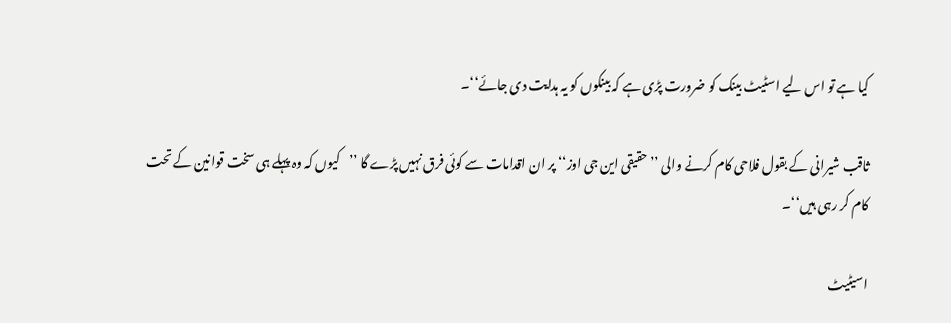کیا ہے تو اس لیے اسٹیٹ بینک کو ضرورت پڑی ہے کہ بینکوں کو یہ ہدایت دی جائے‘‘۔

ثاقب شیرانی کے بقول فلاحی کام کرنے والی ’’حقیقی این جی اوز‘‘ پر ان اقدامات سے کوئی فرق نہیں پڑے گا ’’کیوں کہ وہ پہلے ہی سخت قوانین کے تحت کام کر رہی ہیں‘‘۔

اسیٹیٹ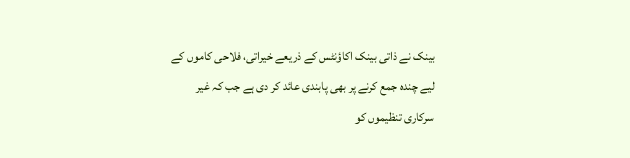بینک نے ذاتی بینک اکاؤنٹس کے ذریعے خیراتی، فلاحی کاموں کے لیے چندہ جمع کرنے پر بھی پابندی عائد کر دی ہے جب کہ غیر سرکاری تنظیموں کو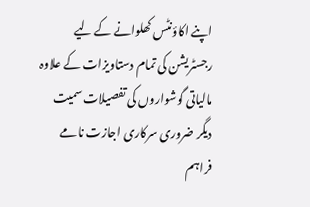اپنے اکاؤنٹس کھلوانے کے لیے رجسٹریشن کی تمام دستاویزات کے علاوہ مالیاتی گوشواروں کی تفصیلات سمیت دیگر ضروری سرکاری اجازت نامے فراہم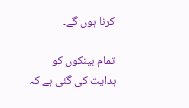کرنا ہوں گے۔

تمام بینکوں کو ہدایت کی گئی ہے کہ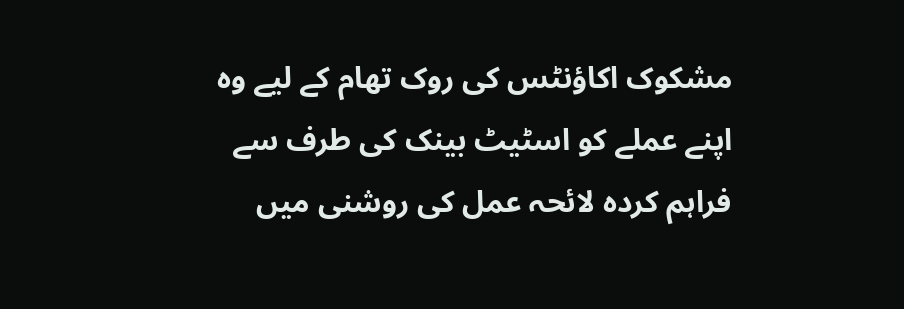مشکوک اکاؤنٹس کی روک تھام کے لیے وہ اپنے عملے کو اسٹیٹ بینک کی طرف سے فراہم کردہ لائحہ عمل کی روشنی میں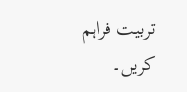تربیت فراہم کریں۔